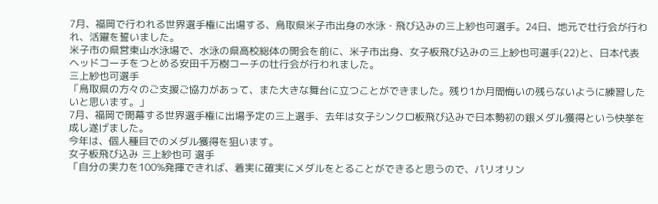7月、福岡で行われる世界選手権に出場する、鳥取県米子市出身の水泳・飛び込みの三上紗也可選手。24日、地元で壮行会が行われ、活躍を誓いました。
米子市の県営東山水泳場で、水泳の県高校総体の開会を前に、米子市出身、女子板飛び込みの三上紗也可選手(22)と、日本代表ヘッドコーチをつとめる安田千万樹コーチの壮行会が行われました。
三上紗也可選手
「鳥取県の方々のご支援ご協力があって、また大きな舞台に立つことができました。残り1か月間悔いの残らないように練習したいと思います。」
7月、福岡で開幕する世界選手権に出場予定の三上選手、去年は女子シンクロ板飛び込みで日本勢初の銀メダル獲得という快挙を成し遂げました。
今年は、個人種目でのメダル獲得を狙います。
女子板飛び込み 三上紗也可 選手
「自分の実力を100%発揮できれば、着実に確実にメダルをとることができると思うので、パリオリン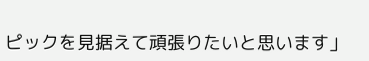ピックを見据えて頑張りたいと思います」